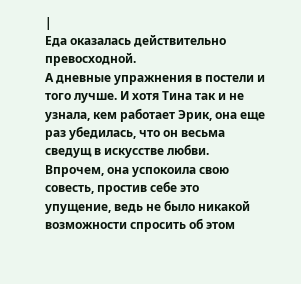|
Еда оказалась действительно превосходной.
А дневные упражнения в постели и того лучше. И хотя Тина так и не узнала, кем работает Эрик, она еще раз убедилась, что он весьма сведущ в искусстве любви. Впрочем, она успокоила свою совесть, простив себе это упущение, ведь не было никакой возможности спросить об этом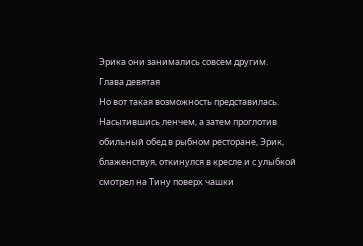Эрика они занимались совсем другим.
Глава девятая
Но вот такая возможность представилась.
Насытившись ленчем, а затем проглотив обильный обед в рыбном ресторане, Эрик, блаженствуя, откинулся в кресле и с улыбкой смотрел на Тину поверх чашки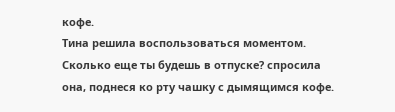кофе.
Тина решила воспользоваться моментом.
Сколько еще ты будешь в отпуске? спросила она, поднеся ко рту чашку с дымящимся кофе.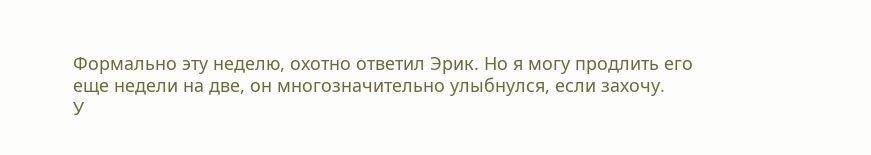Формально эту неделю, охотно ответил Эрик. Но я могу продлить его еще недели на две, он многозначительно улыбнулся, если захочу.
У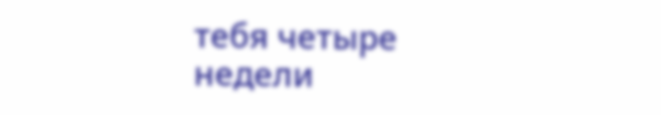тебя четыре недели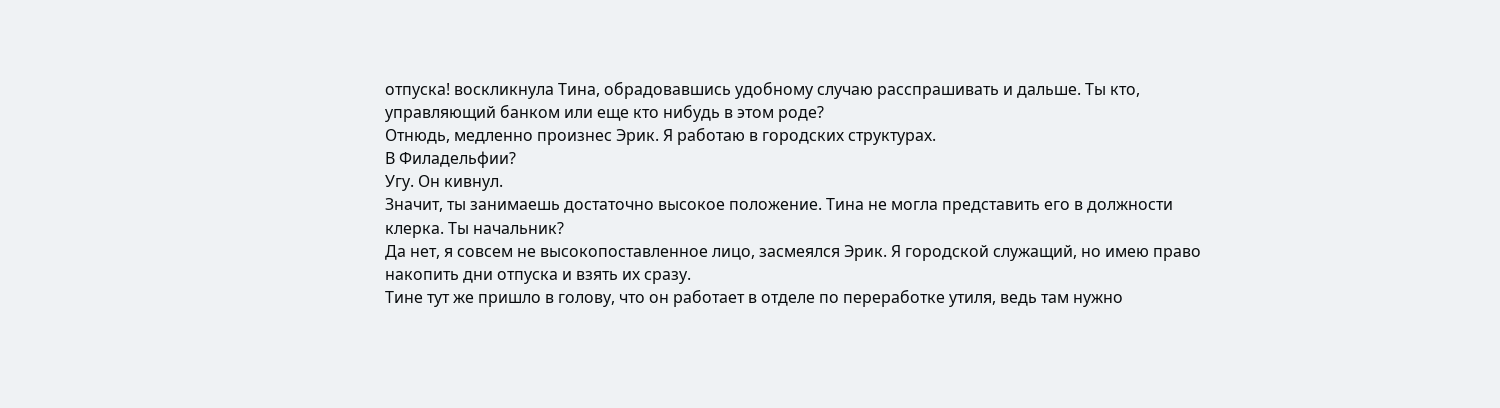отпуска! воскликнула Тина, обрадовавшись удобному случаю расспрашивать и дальше. Ты кто, управляющий банком или еще кто нибудь в этом роде?
Отнюдь, медленно произнес Эрик. Я работаю в городских структурах.
В Филадельфии?
Угу. Он кивнул.
Значит, ты занимаешь достаточно высокое положение. Тина не могла представить его в должности клерка. Ты начальник?
Да нет, я совсем не высокопоставленное лицо, засмеялся Эрик. Я городской служащий, но имею право накопить дни отпуска и взять их сразу.
Тине тут же пришло в голову, что он работает в отделе по переработке утиля, ведь там нужно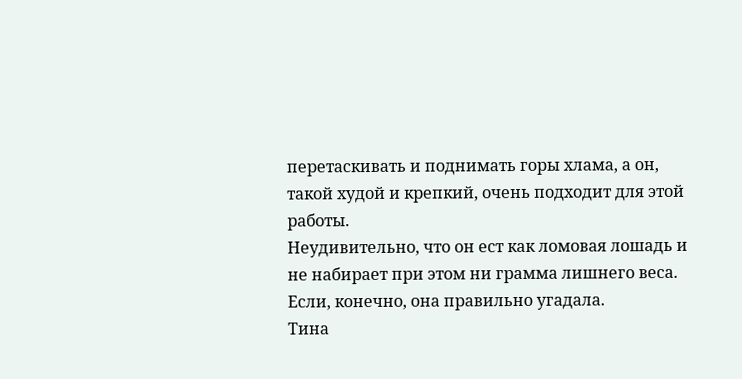перетаскивать и поднимать горы хлама, а он, такой худой и крепкий, очень подходит для этой работы.
Неудивительно, что он ест как ломовая лошадь и не набирает при этом ни грамма лишнего веса. Если, конечно, она правильно угадала.
Тина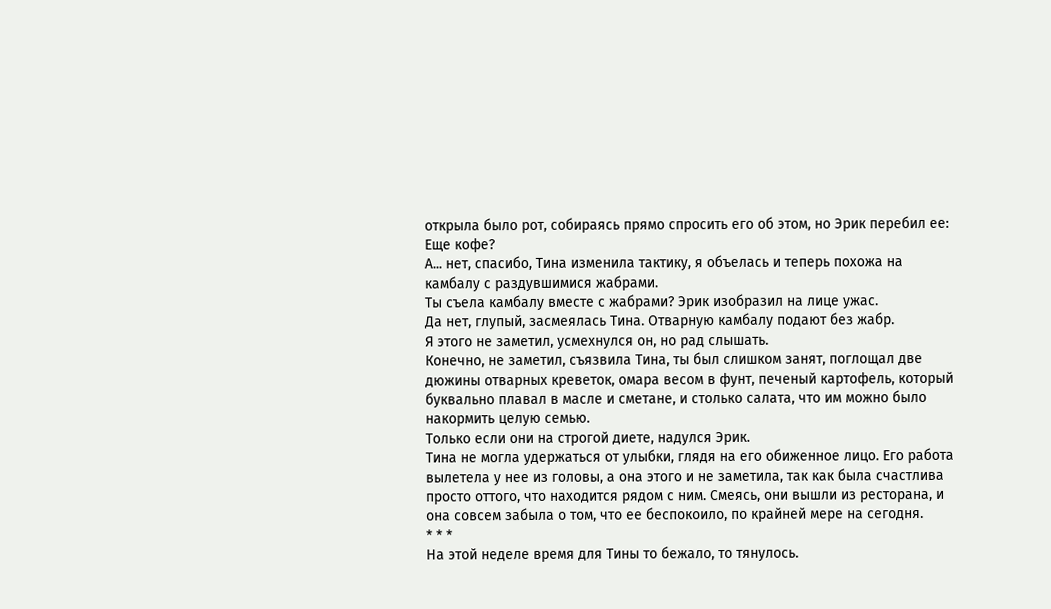открыла было рот, собираясь прямо спросить его об этом, но Эрик перебил ее:
Еще кофе?
А... нет, спасибо, Тина изменила тактику, я объелась и теперь похожа на камбалу с раздувшимися жабрами.
Ты съела камбалу вместе с жабрами? Эрик изобразил на лице ужас.
Да нет, глупый, засмеялась Тина. Отварную камбалу подают без жабр.
Я этого не заметил, усмехнулся он, но рад слышать.
Конечно, не заметил, съязвила Тина, ты был слишком занят, поглощал две дюжины отварных креветок, омара весом в фунт, печеный картофель, который буквально плавал в масле и сметане, и столько салата, что им можно было накормить целую семью.
Только если они на строгой диете, надулся Эрик.
Тина не могла удержаться от улыбки, глядя на его обиженное лицо. Его работа вылетела у нее из головы, а она этого и не заметила, так как была счастлива просто оттого, что находится рядом с ним. Смеясь, они вышли из ресторана, и она совсем забыла о том, что ее беспокоило, по крайней мере на сегодня.
* * *
На этой неделе время для Тины то бежало, то тянулось.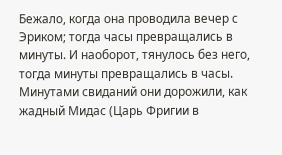Бежало, когда она проводила вечер с Эриком; тогда часы превращались в минуты. И наоборот, тянулось без него, тогда минуты превращались в часы.
Минутами свиданий они дорожили, как жадный Мидас (Царь Фригии в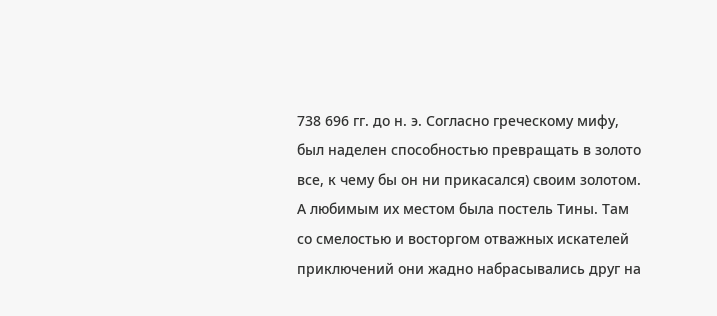738 696 гг. до н. э. Согласно греческому мифу, был наделен способностью превращать в золото все, к чему бы он ни прикасался) своим золотом. А любимым их местом была постель Тины. Там со смелостью и восторгом отважных искателей приключений они жадно набрасывались друг на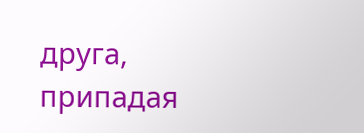друга, припадая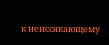к неиссякающему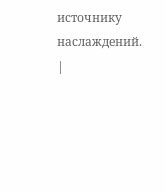источнику наслаждений. |